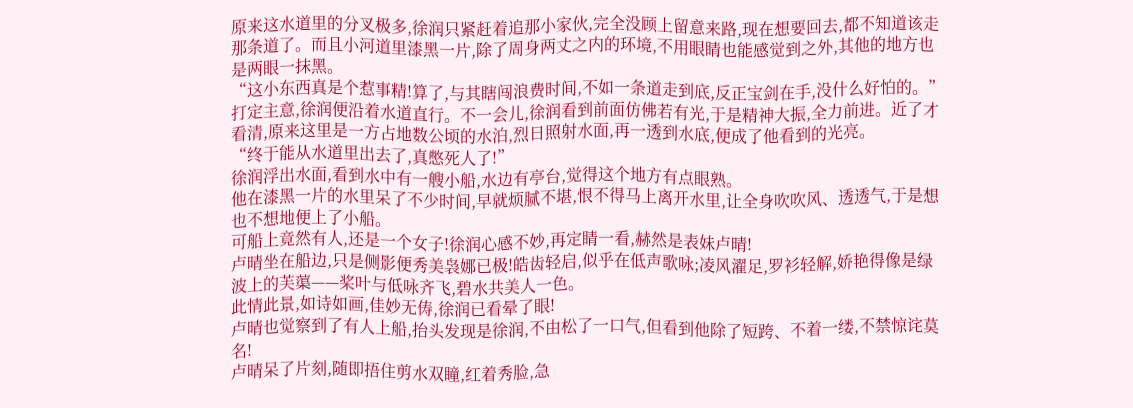原来这水道里的分叉极多,徐润只紧赶着追那小家伙,完全没顾上留意来路,现在想要回去,都不知道该走那条道了。而且小河道里漆黑一片,除了周身两丈之内的环境,不用眼睛也能感觉到之外,其他的地方也是两眼一抹黑。
“这小东西真是个惹事精!算了,与其瞎闯浪费时间,不如一条道走到底,反正宝剑在手,没什么好怕的。”
打定主意,徐润便沿着水道直行。不一会儿,徐润看到前面仿佛若有光,于是精神大振,全力前进。近了才看清,原来这里是一方占地数公顷的水泊,烈日照射水面,再一透到水底,便成了他看到的光亮。
“终于能从水道里出去了,真憋死人了!”
徐润浮出水面,看到水中有一艘小船,水边有亭台,觉得这个地方有点眼熟。
他在漆黑一片的水里呆了不少时间,早就烦腻不堪,恨不得马上离开水里,让全身吹吹风、透透气,于是想也不想地便上了小船。
可船上竟然有人,还是一个女子!徐润心感不妙,再定睛一看,赫然是表妹卢晴!
卢晴坐在船边,只是侧影便秀美袅娜已极!皓齿轻启,似乎在低声歌咏;凌风濯足,罗衫轻解,娇艳得像是绿波上的芙蕖——桨叶与低咏齐飞,碧水共美人一色。
此情此景,如诗如画,佳妙无俦,徐润已看晕了眼!
卢晴也觉察到了有人上船,抬头发现是徐润,不由松了一口气,但看到他除了短跨、不着一缕,不禁惊诧莫名!
卢晴呆了片刻,随即捂住剪水双瞳,红着秀脸,急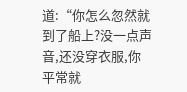道:“你怎么忽然就到了船上?没一点声音,还没穿衣服,你平常就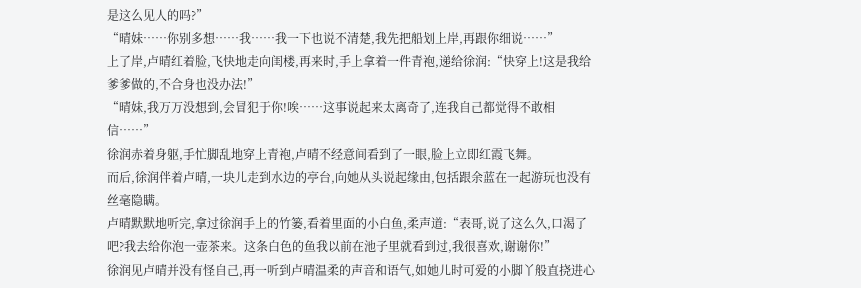是这么见人的吗?”
“晴妹……你别多想……我……我一下也说不清楚,我先把船划上岸,再跟你细说……”
上了岸,卢晴红着脸,飞快地走向闺楼,再来时,手上拿着一件青袍,递给徐润:“快穿上!这是我给爹爹做的,不合身也没办法!”
“晴妹,我万万没想到,会冒犯于你!唉……这事说起来太离奇了,连我自己都觉得不敢相信……”
徐润赤着身躯,手忙脚乱地穿上青袍,卢晴不经意间看到了一眼,脸上立即红霞飞舞。
而后,徐润伴着卢晴,一块儿走到水边的亭台,向她从头说起缘由,包括跟余蓝在一起游玩也没有丝毫隐瞒。
卢晴默默地听完,拿过徐润手上的竹篓,看着里面的小白鱼,柔声道:“表哥,说了这么久,口渴了吧?我去给你泡一壶茶来。这条白色的鱼我以前在池子里就看到过,我很喜欢,谢谢你!”
徐润见卢晴并没有怪自己,再一听到卢晴温柔的声音和语气,如她儿时可爱的小脚丫般直挠进心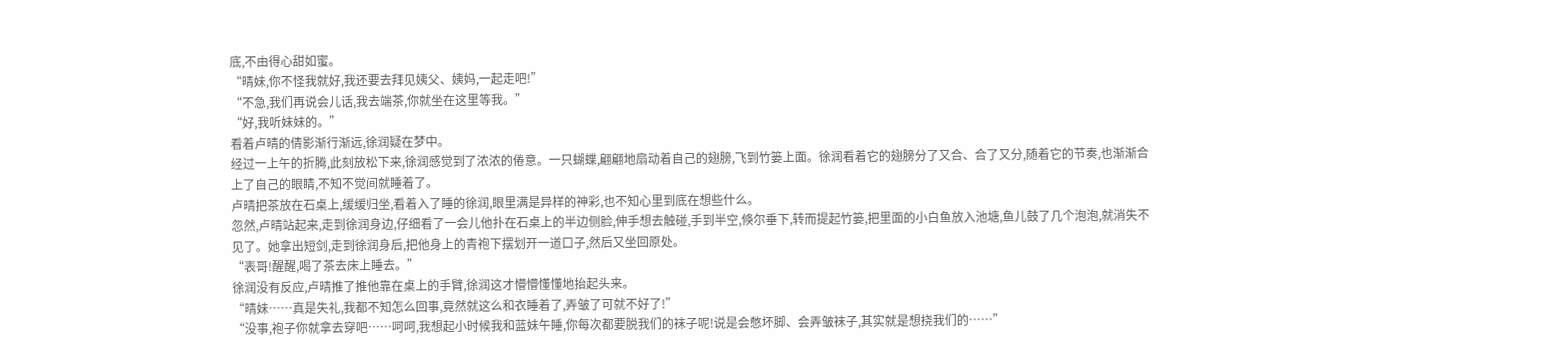底,不由得心甜如蜜。
“晴妹,你不怪我就好,我还要去拜见姨父、姨妈,一起走吧!”
“不急,我们再说会儿话,我去端茶,你就坐在这里等我。”
“好,我听妹妹的。”
看着卢晴的倩影渐行渐远,徐润疑在梦中。
经过一上午的折腾,此刻放松下来,徐润感觉到了浓浓的倦意。一只蝴蝶,翩翩地扇动着自己的翅膀,飞到竹篓上面。徐润看着它的翅膀分了又合、合了又分,随着它的节奏,也渐渐合上了自己的眼睛,不知不觉间就睡着了。
卢晴把茶放在石桌上,缓缓归坐,看着入了睡的徐润,眼里满是异样的神彩,也不知心里到底在想些什么。
忽然,卢晴站起来,走到徐润身边,仔细看了一会儿他扑在石桌上的半边侧脸,伸手想去触碰,手到半空,倏尔垂下,转而提起竹篓,把里面的小白鱼放入池塘,鱼儿鼓了几个泡泡,就消失不见了。她拿出短剑,走到徐润身后,把他身上的青袍下摆划开一道口子,然后又坐回原处。
“表哥!醒醒,喝了茶去床上睡去。”
徐润没有反应,卢晴推了推他靠在桌上的手臂,徐润这才懵懵懂懂地抬起头来。
“晴妹……真是失礼,我都不知怎么回事,竟然就这么和衣睡着了,弄皱了可就不好了!”
“没事,袍子你就拿去穿吧……呵呵,我想起小时候我和蓝妹午睡,你每次都要脱我们的袜子呢!说是会憋坏脚、会弄皱袜子,其实就是想挠我们的……”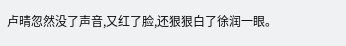卢晴忽然没了声音,又红了脸,还狠狠白了徐润一眼。